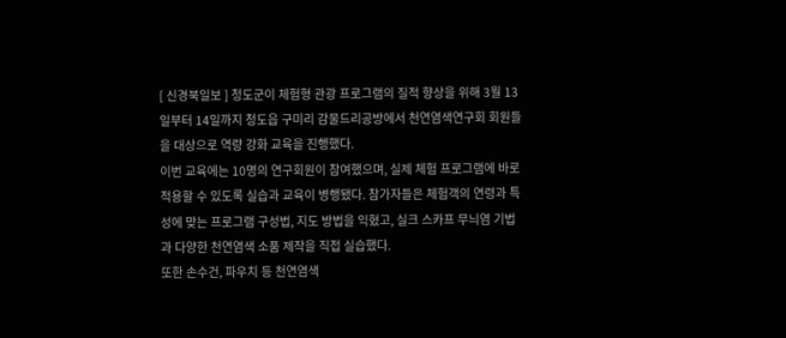[ 신경북일보 ] 청도군이 체험형 관광 프로그램의 질적 향상을 위해 3월 13일부터 14일까지 청도읍 구미리 감물드리공방에서 천연염색연구회 회원들을 대상으로 역량 강화 교육을 진행했다.
이번 교육에는 10명의 연구회원이 참여했으며, 실제 체험 프로그램에 바로 적용할 수 있도록 실습과 교육이 병행됐다. 참가자들은 체험객의 연령과 특성에 맞는 프로그램 구성법, 지도 방법을 익혔고, 실크 스카프 무늬염 기법과 다양한 천연염색 소품 제작을 직접 실습했다.
또한 손수건, 파우치 등 천연염색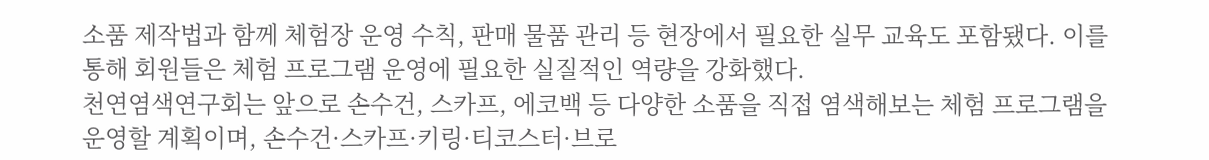소품 제작법과 함께 체험장 운영 수칙, 판매 물품 관리 등 현장에서 필요한 실무 교육도 포함됐다. 이를 통해 회원들은 체험 프로그램 운영에 필요한 실질적인 역량을 강화했다.
천연염색연구회는 앞으로 손수건, 스카프, 에코백 등 다양한 소품을 직접 염색해보는 체험 프로그램을 운영할 계획이며, 손수건·스카프·키링·티코스터·브로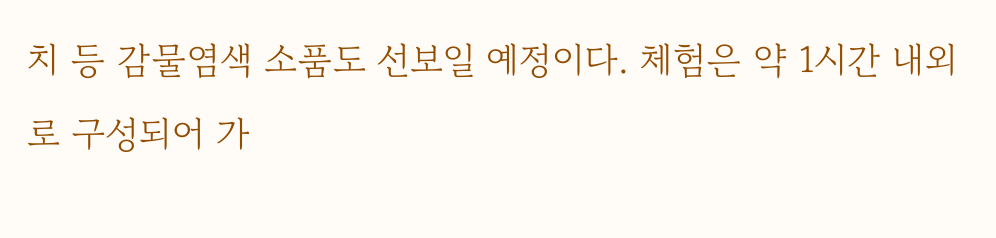치 등 감물염색 소품도 선보일 예정이다. 체험은 약 1시간 내외로 구성되어 가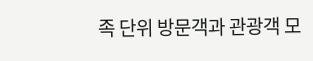족 단위 방문객과 관광객 모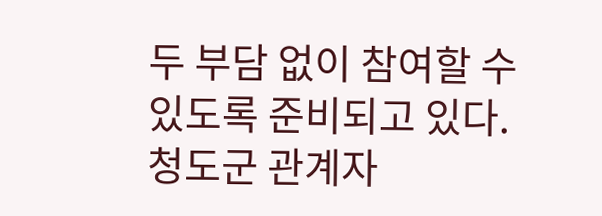두 부담 없이 참여할 수 있도록 준비되고 있다.
청도군 관계자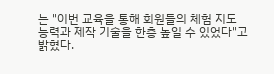는 "이번 교육을 통해 회원들의 체험 지도 능력과 제작 기술을 한층 높일 수 있었다"고 밝혔다.